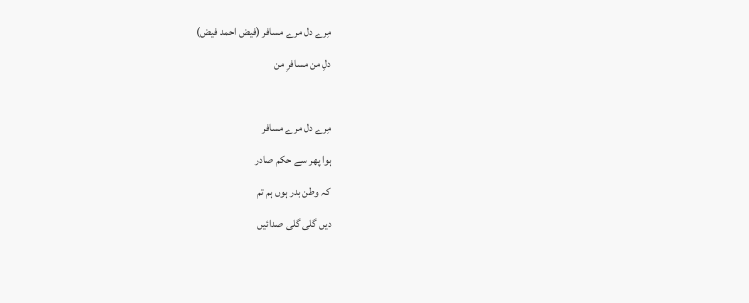مِرے دل مرے مسافر (فیض احمد فیض)

دلِ من مسافرِ من



مِرے دل مرے مسافر

ہوا پھر سے حکم صادر

کہ وطن بدر ہوں ہم تم

دیں گلی گلی صدائیں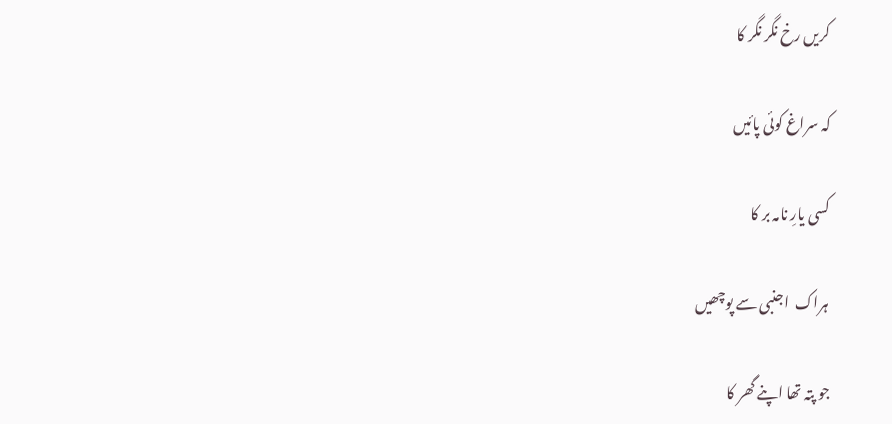کریں رخ نگر نگر کا

کہ سراغ کوئی پائیں

کسی یارِ نامہ بر کا

 ہراک  اجنبی سے پوچھیں

جو پتہ تھا اپنے گھر کا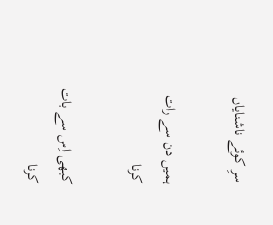سرِ کوئے ناشنایاں

ہمیں دن سے رات کرنا

کبھی اِس سے بات کرنا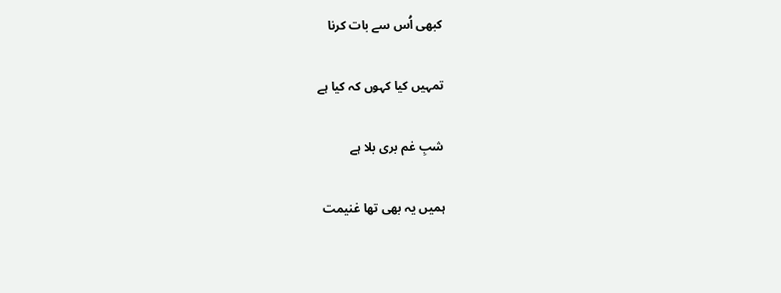کبھی اُس سے بات کرنا

تمہیں کیا کہوں کہ کیا ہے

شبِ غم بری بلا ہے

ہمیں یہ بھی تھا غنیمت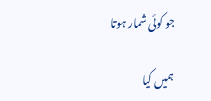جو کوئی شمار ہوتا

ہمیں کیا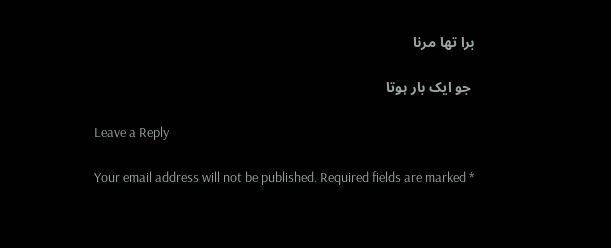برا تھا مرنا

 جو ایک بار ہوتا

Leave a Reply

Your email address will not be published. Required fields are marked *